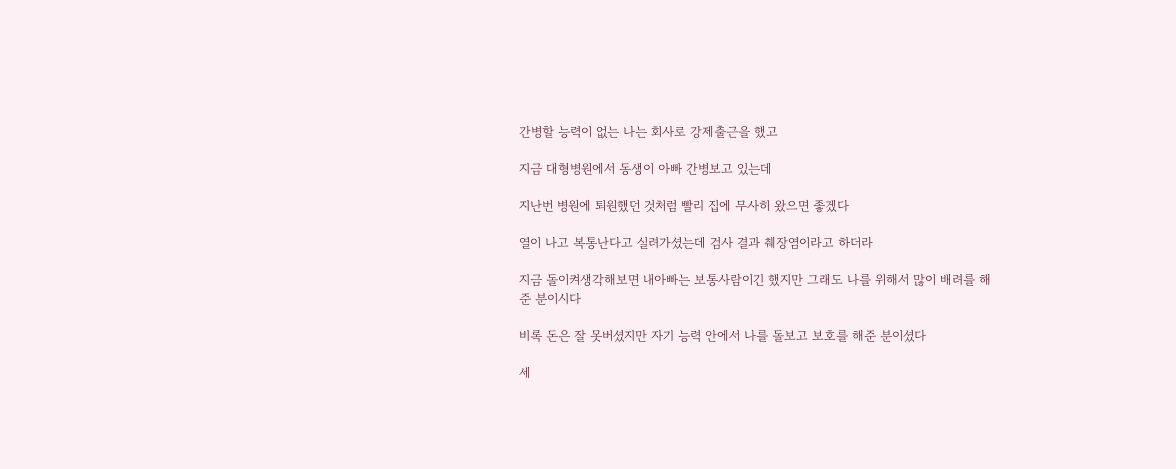간병할 능력이 없는 나는 회사로 강제출근을 했고

지금 대형병원에서 동생이 아빠 간병보고 있는데

지난번 병원에 퇴원했던 것처럼 빨리 집에 무사히 왔으면 좋겠다

열이 나고 복통난다고 실려가셨는데 검사 결과 췌장염이라고 하더라

지금 돌이켜생각해보면 내아빠는 보통사람이긴 했지만 그래도 나를 위해서 많이 배려를 해준 분이시다

비록 돈은 잘 못버셨지만 자기 능력 안에서 나를 돌보고 보호를 해준 분이셨다

세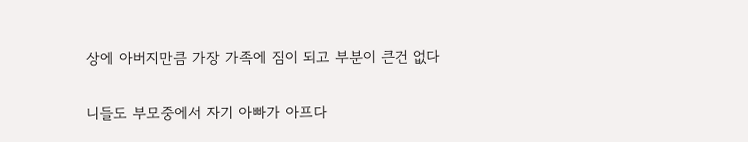상에 아버지만큼 가장 가족에 짐이 되고 부분이 큰건 없다

니들도 부모중에서 자기 아빠가 아프다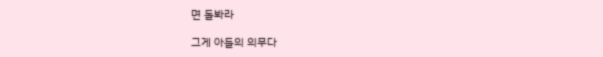면 돌봐라

그게 아들의 의무다